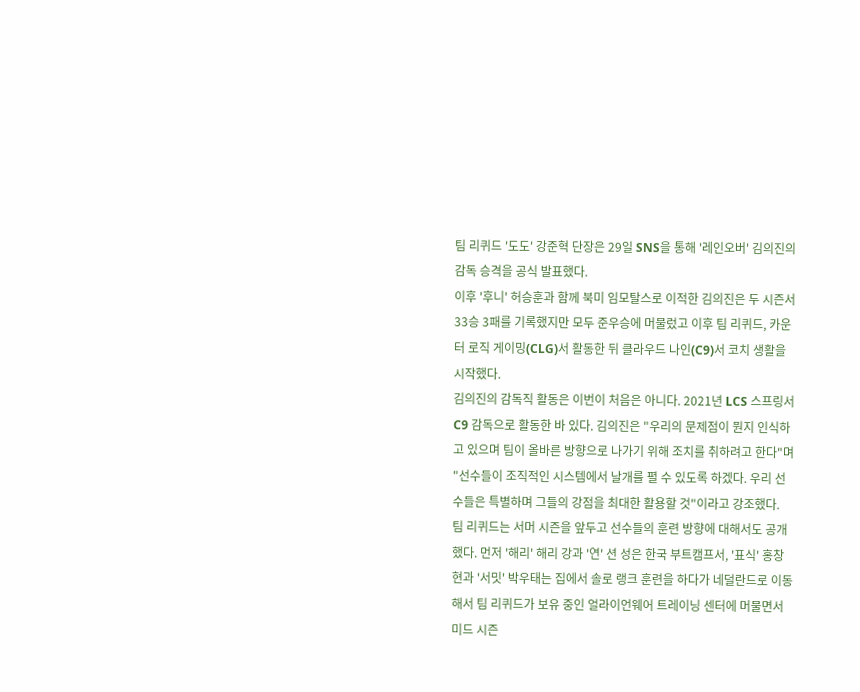팀 리퀴드 '도도' 강준혁 단장은 29일 SNS을 통해 '레인오버' 김의진의 감독 승격을 공식 발표했다.
이후 '후니' 허승훈과 함께 북미 임모탈스로 이적한 김의진은 두 시즌서 33승 3패를 기록했지만 모두 준우승에 머물렀고 이후 팀 리퀴드, 카운터 로직 게이밍(CLG)서 활동한 뒤 클라우드 나인(C9)서 코치 생활을 시작했다.
김의진의 감독직 활동은 이번이 처음은 아니다. 2021년 LCS 스프링서 C9 감독으로 활동한 바 있다. 김의진은 "우리의 문제점이 뭔지 인식하고 있으며 팀이 올바른 방향으로 나가기 위해 조치를 취하려고 한다"며 "선수들이 조직적인 시스템에서 날개를 펼 수 있도록 하겠다. 우리 선수들은 특별하며 그들의 강점을 최대한 활용할 것"이라고 강조했다.
팀 리퀴드는 서머 시즌을 앞두고 선수들의 훈련 방향에 대해서도 공개했다. 먼저 '해리' 해리 강과 '연' 션 성은 한국 부트캠프서, '표식' 홍창현과 '서밋' 박우태는 집에서 솔로 랭크 훈련을 하다가 네덜란드로 이동해서 팀 리퀴드가 보유 중인 얼라이언웨어 트레이닝 센터에 머물면서 미드 시즌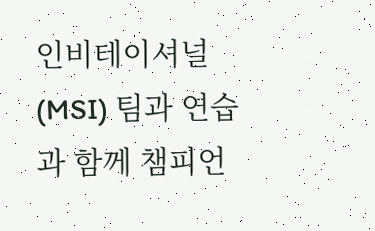인비테이셔널(MSI) 팀과 연습과 함께 챔피언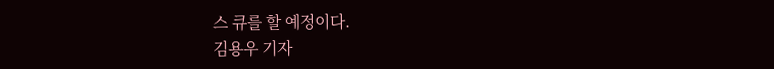스 큐를 할 예정이다.
김용우 기자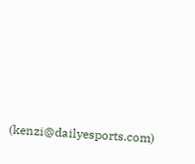(kenzi@dailyesports.com)